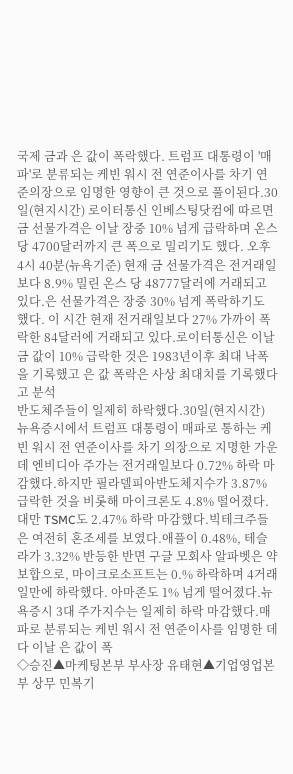국제 금과 은 값이 폭락했다. 트럼프 대통령이 '매파'로 분류되는 케빈 워시 전 연준이사를 차기 연준의장으로 임명한 영향이 큰 것으로 풀이된다.30일(현지시간) 로이터통신 인베스팅닷컴에 따르면 금 선물가격은 이날 장중 10% 넘게 급락하며 온스 당 4700달러까지 큰 폭으로 밀리기도 했다. 오후 4시 40분(뉴욕기준) 현재 금 선물가격은 전거래일보다 8.9% 밀린 온스 당 48777달러에 거래되고 있다.은 선물가격은 장중 30% 넘게 폭락하기도 했다. 이 시간 현재 전거래일보다 27% 가까이 폭락한 84달러에 거래되고 있다.로이터통신은 이날 금 값이 10% 급락한 것은 1983년이후 최대 낙폭을 기록했고 은 값 폭락은 사상 최대치를 기록했다고 분석
반도체주들이 일제히 하락했다.30일(현지시간) 뉴욕증시에서 트럼프 대통령이 매파로 통하는 케빈 워시 전 연준이사를 차기 의장으로 지명한 가운데 엔비디아 주가는 전거래일보다 0.72% 하락 마감했다.하지만 필라델피아반도체지수가 3.87% 급락한 것을 비롯해 마이크론도 4.8% 떨어졌다. 대만 TSMC도 2.47% 하락 마감했다.빅테크주들은 여전히 혼조세를 보였다.애플이 0.48%, 테슬라가 3.32% 반등한 반면 구글 모회사 알파벳은 약보합으로, 마이크로소프트는 0.% 하락하며 4거래일만에 하락했다. 아마존도 1% 넘게 떨어졌다.뉴욕증시 3대 주가지수는 일제히 하락 마감했다.매파로 분류되는 케빈 워시 전 연준이사를 임명한 데다 이날 은 값이 폭
◇승진▲마케팅본부 부사장 유태현▲기업영업본부 상무 민복기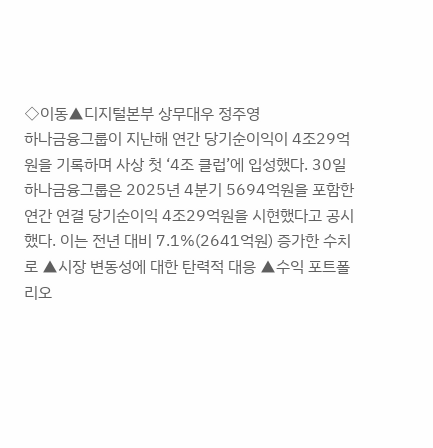◇이동▲디지털본부 상무대우 정주영
하나금융그룹이 지난해 연간 당기순이익이 4조29억원을 기록하며 사상 첫 ‘4조 클럽’에 입성했다. 30일 하나금융그룹은 2025년 4분기 5694억원을 포함한 연간 연결 당기순이익 4조29억원을 시현했다고 공시했다. 이는 전년 대비 7.1%(2641억원) 증가한 수치로 ▲시장 변동성에 대한 탄력적 대응 ▲수익 포트폴리오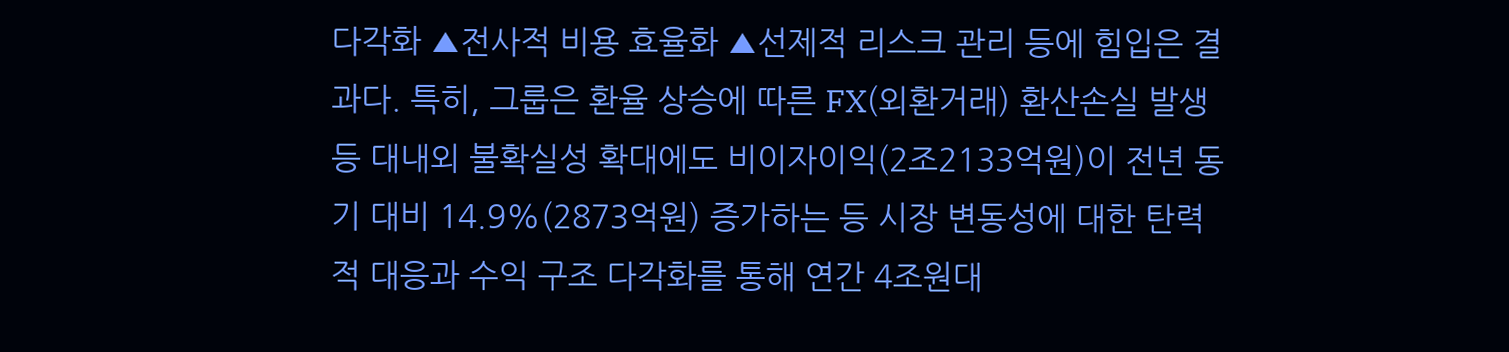다각화 ▲전사적 비용 효율화 ▲선제적 리스크 관리 등에 힘입은 결과다. 특히, 그룹은 환율 상승에 따른 FX(외환거래) 환산손실 발생 등 대내외 불확실성 확대에도 비이자이익(2조2133억원)이 전년 동기 대비 14.9%(2873억원) 증가하는 등 시장 변동성에 대한 탄력적 대응과 수익 구조 다각화를 통해 연간 4조원대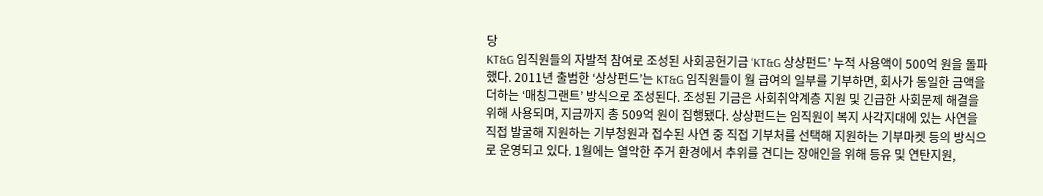당
KT&G 임직원들의 자발적 참여로 조성된 사회공헌기금 ‘KT&G 상상펀드’ 누적 사용액이 500억 원을 돌파했다. 2011년 출범한 ‘상상펀드’는 KT&G 임직원들이 월 급여의 일부를 기부하면, 회사가 동일한 금액을 더하는 ‘매칭그랜트’ 방식으로 조성된다. 조성된 기금은 사회취약계층 지원 및 긴급한 사회문제 해결을 위해 사용되며, 지금까지 총 509억 원이 집행됐다. 상상펀드는 임직원이 복지 사각지대에 있는 사연을 직접 발굴해 지원하는 기부청원과 접수된 사연 중 직접 기부처를 선택해 지원하는 기부마켓 등의 방식으로 운영되고 있다. 1월에는 열악한 주거 환경에서 추위를 견디는 장애인을 위해 등유 및 연탄지원,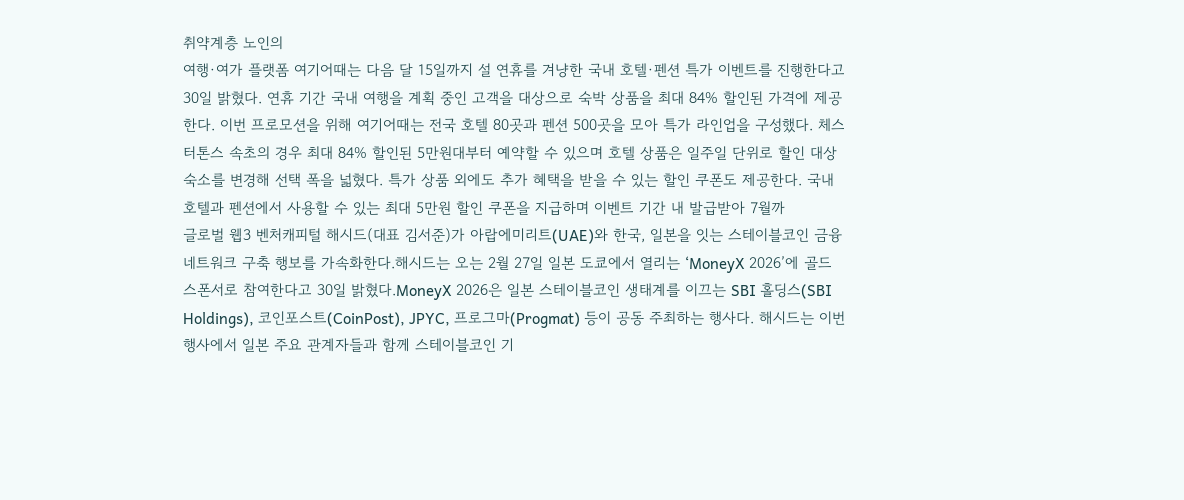취약계층 노인의
여행·여가 플랫폼 여기어때는 다음 달 15일까지 설 연휴를 겨냥한 국내 호텔·펜션 특가 이벤트를 진행한다고 30일 밝혔다. 연휴 기간 국내 여행을 계획 중인 고객을 대상으로 숙박 상품을 최대 84% 할인된 가격에 제공한다. 이번 프로모션을 위해 여기어때는 전국 호텔 80곳과 펜션 500곳을 모아 특가 라인업을 구성했다. 체스터톤스 속초의 경우 최대 84% 할인된 5만원대부터 예약할 수 있으며 호텔 상품은 일주일 단위로 할인 대상 숙소를 변경해 선택 폭을 넓혔다. 특가 상품 외에도 추가 혜택을 받을 수 있는 할인 쿠폰도 제공한다. 국내 호텔과 펜션에서 사용할 수 있는 최대 5만원 할인 쿠폰을 지급하며 이벤트 기간 내 발급받아 7월까
글로벌 웹3 벤처캐피털 해시드(대표 김서준)가 아랍에미리트(UAE)와 한국, 일본을 잇는 스테이블코인 금융 네트워크 구축 행보를 가속화한다.해시드는 오는 2월 27일 일본 도쿄에서 열리는 ‘MoneyX 2026’에 골드 스폰서로 참여한다고 30일 밝혔다.MoneyX 2026은 일본 스테이블코인 생태계를 이끄는 SBI 홀딩스(SBI Holdings), 코인포스트(CoinPost), JPYC, 프로그마(Progmat) 등이 공동 주최하는 행사다. 해시드는 이번 행사에서 일본 주요 관계자들과 함께 스테이블코인 기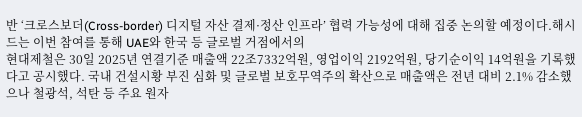반 ‘크로스보더(Cross-border) 디지털 자산 결제·정산 인프라’ 협력 가능성에 대해 집중 논의할 예정이다.해시드는 이번 참여를 통해 UAE와 한국 등 글로벌 거점에서의
현대제철은 30일 2025년 연결기준 매출액 22조7332억원, 영업이익 2192억원, 당기순이익 14억원을 기록했다고 공시했다. 국내 건설시황 부진 심화 및 글로벌 보호무역주의 확산으로 매출액은 전년 대비 2.1% 감소했으나 철광석, 석탄 등 주요 원자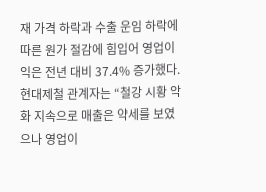재 가격 하락과 수출 운임 하락에 따른 원가 절감에 힘입어 영업이익은 전년 대비 37.4% 증가했다. 현대제철 관계자는 “철강 시황 악화 지속으로 매출은 약세를 보였으나 영업이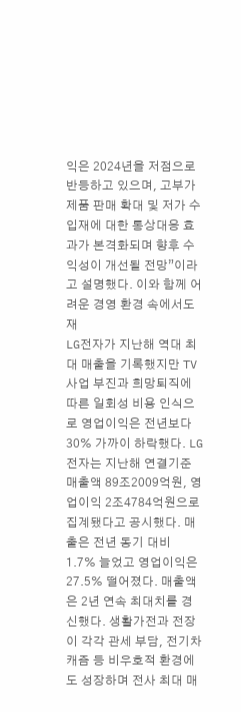익은 2024년을 저점으로 반등하고 있으며, 고부가제품 판매 확대 및 저가 수입재에 대한 통상대응 효과가 본격화되며 향후 수익성이 개선될 전망”이라고 설명했다. 이와 함께 어려운 경영 환경 속에서도 재
LG전자가 지난해 역대 최대 매출을 기록했지만 TV사업 부진과 희망퇴직에 따른 일회성 비용 인식으로 영업이익은 전년보다 30% 가까이 하락했다. LG전자는 지난해 연결기준 매출액 89조2009억원, 영업이익 2조4784억원으로 집계됐다고 공시했다. 매출은 전년 동기 대비 1.7% 늘었고 영업이익은 27.5% 떨어졌다. 매출액은 2년 연속 최대치를 경신했다. 생활가전과 전장이 각각 관세 부담, 전기차 캐즘 등 비우호적 환경에도 성장하며 전사 최대 매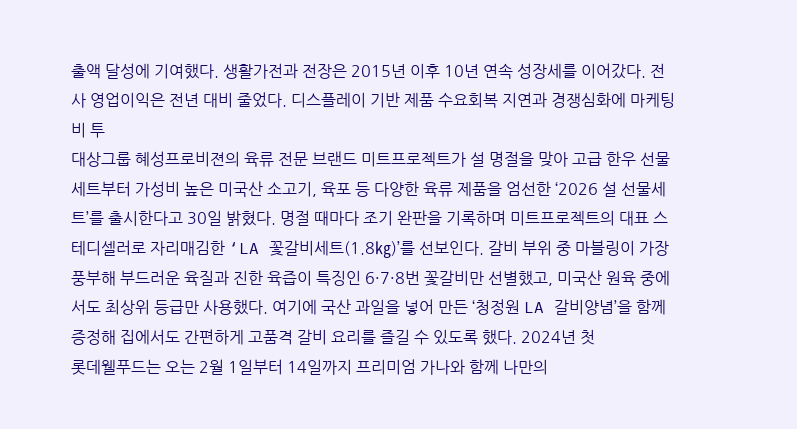출액 달성에 기여했다. 생활가전과 전장은 2015년 이후 10년 연속 성장세를 이어갔다. 전사 영업이익은 전년 대비 줄었다. 디스플레이 기반 제품 수요회복 지연과 경쟁심화에 마케팅비 투
대상그룹 혜성프로비젼의 육류 전문 브랜드 미트프로젝트가 설 명절을 맞아 고급 한우 선물세트부터 가성비 높은 미국산 소고기, 육포 등 다양한 육류 제품을 엄선한 ‘2026 설 선물세트’를 출시한다고 30일 밝혔다. 명절 때마다 조기 완판을 기록하며 미트프로젝트의 대표 스테디셀러로 자리매김한 ‘LA 꽃갈비세트(1.8㎏)’를 선보인다. 갈비 부위 중 마블링이 가장 풍부해 부드러운 육질과 진한 육즙이 특징인 6·7·8번 꽃갈비만 선별했고, 미국산 원육 중에서도 최상위 등급만 사용했다. 여기에 국산 과일을 넣어 만든 ‘청정원 LA 갈비양념’을 함께 증정해 집에서도 간편하게 고품격 갈비 요리를 즐길 수 있도록 했다. 2024년 첫
롯데웰푸드는 오는 2월 1일부터 14일까지 프리미엄 가나와 함께 나만의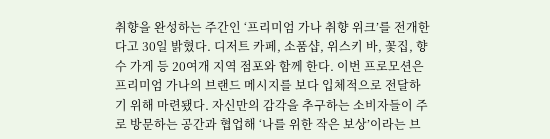취향을 완성하는 주간인 ‘프리미엄 가나 취향 위크’를 전개한다고 30일 밝혔다. 디저트 카페, 소품샵, 위스키 바, 꽃집, 향수 가게 등 20여개 지역 점포와 함께 한다. 이번 프로모션은 프리미엄 가나의 브랜드 메시지를 보다 입체적으로 전달하기 위해 마련됐다. 자신만의 감각을 추구하는 소비자들이 주로 방문하는 공간과 협업해 ‘나를 위한 작은 보상’이라는 브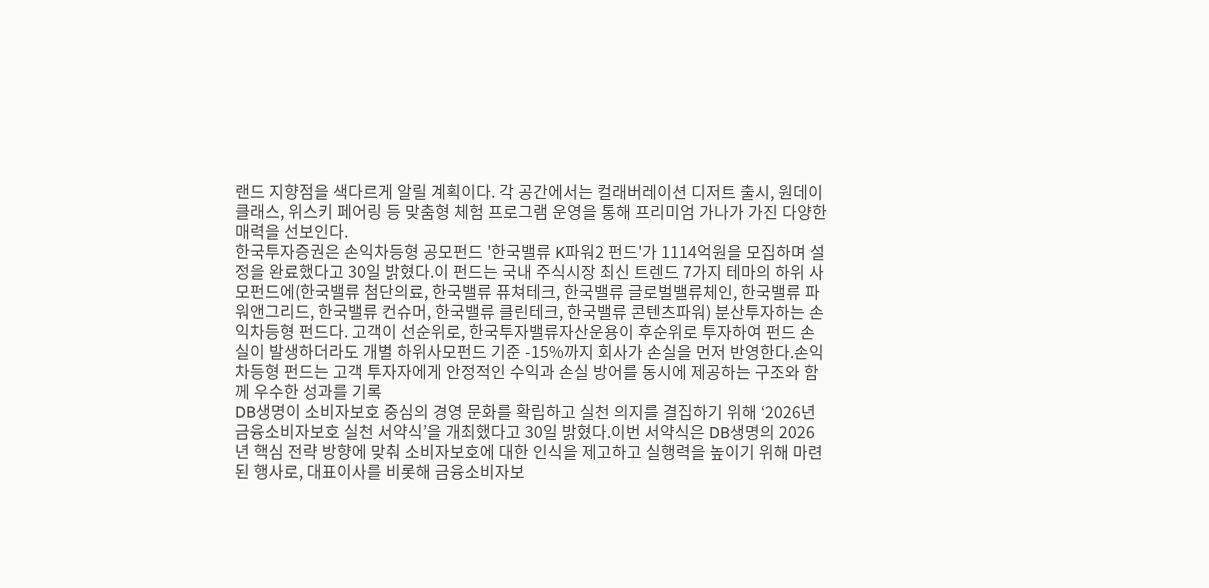랜드 지향점을 색다르게 알릴 계획이다. 각 공간에서는 컬래버레이션 디저트 출시, 원데이 클래스, 위스키 페어링 등 맞춤형 체험 프로그램 운영을 통해 프리미엄 가나가 가진 다양한 매력을 선보인다.
한국투자증권은 손익차등형 공모펀드 '한국밸류 K파워2 펀드'가 1114억원을 모집하며 설정을 완료했다고 30일 밝혔다.이 펀드는 국내 주식시장 최신 트렌드 7가지 테마의 하위 사모펀드에(한국밸류 첨단의료, 한국밸류 퓨쳐테크, 한국밸류 글로벌밸류체인, 한국밸류 파워앤그리드, 한국밸류 컨슈머, 한국밸류 클린테크, 한국밸류 콘텐츠파워) 분산투자하는 손익차등형 펀드다. 고객이 선순위로, 한국투자밸류자산운용이 후순위로 투자하여 펀드 손실이 발생하더라도 개별 하위사모펀드 기준 -15%까지 회사가 손실을 먼저 반영한다.손익차등형 펀드는 고객 투자자에게 안정적인 수익과 손실 방어를 동시에 제공하는 구조와 함께 우수한 성과를 기록
DB생명이 소비자보호 중심의 경영 문화를 확립하고 실천 의지를 결집하기 위해 ‘2026년 금융소비자보호 실천 서약식’을 개최했다고 30일 밝혔다.이번 서약식은 DB생명의 2026년 핵심 전략 방향에 맞춰 소비자보호에 대한 인식을 제고하고 실행력을 높이기 위해 마련된 행사로, 대표이사를 비롯해 금융소비자보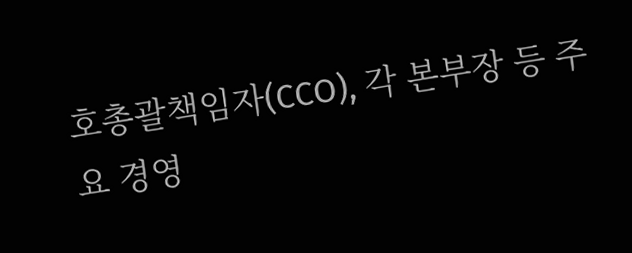호총괄책임자(CCO), 각 본부장 등 주요 경영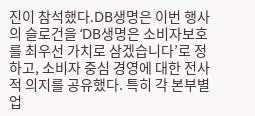진이 참석했다.DB생명은 이번 행사의 슬로건을 ‘DB생명은 소비자보호를 최우선 가치로 삼겠습니다’로 정하고, 소비자 중심 경영에 대한 전사적 의지를 공유했다. 특히 각 본부별 업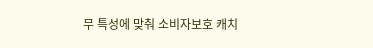무 특성에 맞춰 소비자보호 캐치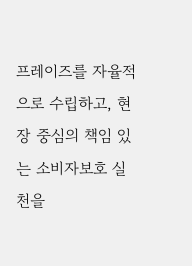프레이즈를 자율적으로 수립하고, 현장 중심의 책임 있는 소비자보호 실천을